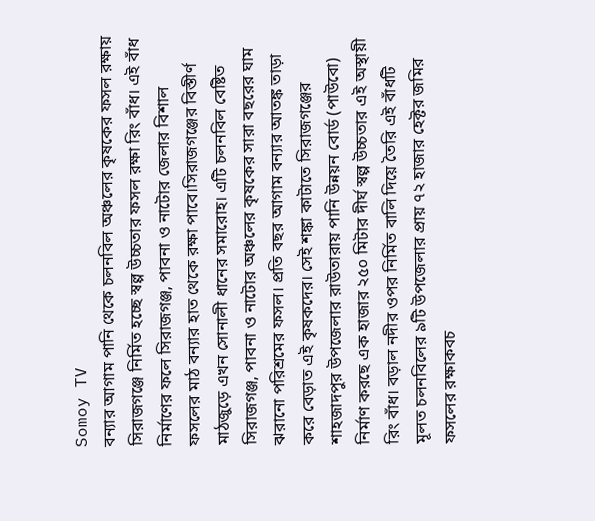Somoy TV
বন্যার আগাম পানি থেকে চলনবিল অঞ্চলের কৃষকের ফসল রক্ষায় সিরাজগঞ্জে নির্মিত হচ্ছে স্বল্প উচ্চতার ফসল রক্ষা রিং বাঁধ। এই বাঁধ নির্মাণের ফলে সিরাজগঞ্জ, পাবনা ও নাটোর জেলার বিশাল ফসলের মাঠ বন্যার হাত থেকে রক্ষা পাবে।সিরাজগঞ্জের বিস্তীর্ণ মাঠজুড়ে এখন সোনালী ধানের সমারোহ। এটি চলনবিল বেষ্টিত সিরাজগঞ্জ, পাবনা ও নাটোর অঞ্চলের কৃষকের সারা বছরের ঘাম ঝরানো পরিশ্রমের ফসল। প্রতি বছর আগাম বন্যার আতঙ্ক তাড়া করে বেড়াত এই কৃষকদের। সেই শঙ্কা কাটাতে সিরাজগঞ্জের শাহজাদপুর উপজেলার রাউতারায় পানি উন্নয়ন বোর্ড (পাউবো) নির্মাণ করছে এক হাজার ২৫০ মিটার দীর্ঘ স্বল্প উচ্চতার এই অস্থায়ী রিং বাঁধ। বড়াল নদীর ওপর নির্মিত বালি দিয়ে তৈরি এই বাঁধটি মূলত চলনবিলের ৯টি উপজেলার প্রায় ৭২ হাজার হেক্টর জমির ফসলের রক্ষাকবচ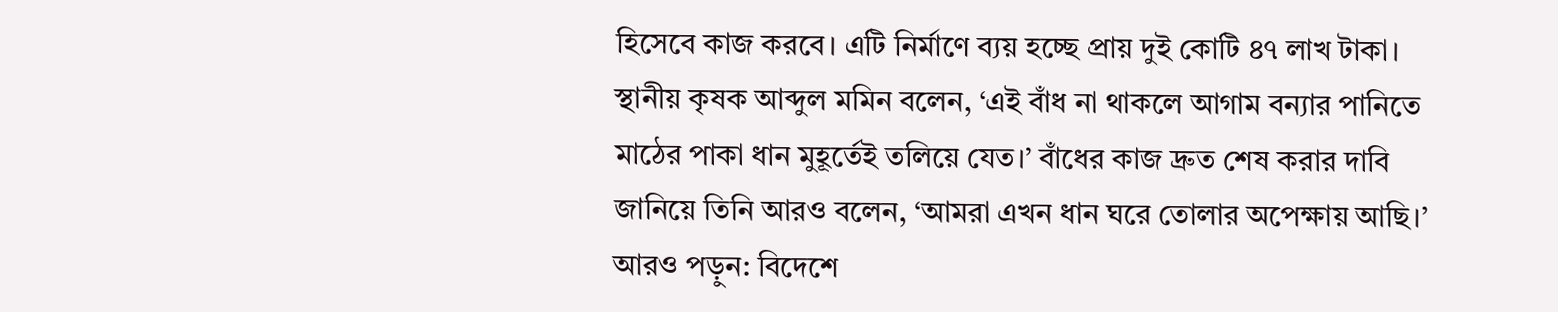হিসেবে কাজ করবে। এটি নির্মাণে ব্যয় হচ্ছে প্রায় দুই কোটি ৪৭ লাখ টাকা। স্থানীয় কৃষক আব্দুল মমিন বলেন, ‘এই বাঁধ না থাকলে আগাম বন্যার পানিতে মাঠের পাকা ধান মুহূর্তেই তলিয়ে যেত।’ বাঁধের কাজ দ্রুত শেষ করার দাবি জানিয়ে তিনি আরও বলেন, ‘আমরা এখন ধান ঘরে তোলার অপেক্ষায় আছি।’ আরও পড়ুন: বিদেশে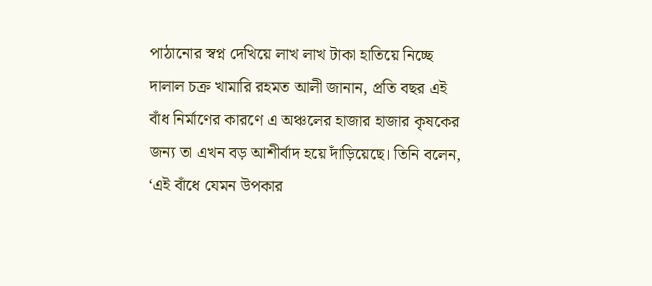পাঠানোর স্বপ্ন দেখিয়ে লাখ লাখ টাকা হাতিয়ে নিচ্ছে দালাল চক্র খামারি রহমত আলী জানান, প্রতি বছর এই বাঁধ নির্মাণের কারণে এ অঞ্চলের হাজার হাজার কৃষকের জন্য তা এখন বড় আশীর্বাদ হয়ে দাঁড়িয়েছে। তিনি বলেন, ‘এই বাঁধে যেমন উপকার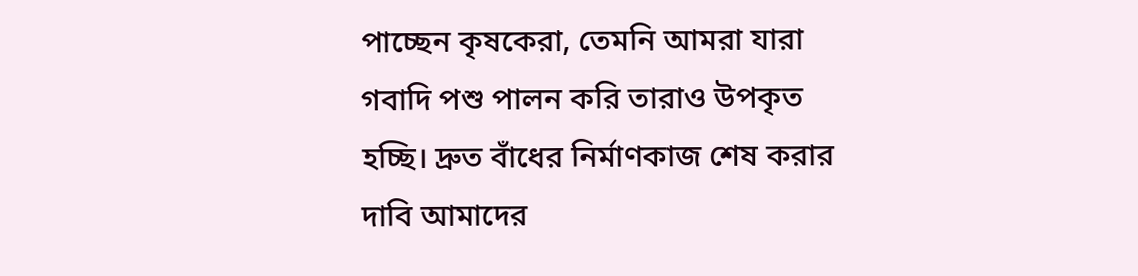পাচ্ছেন কৃষকেরা, তেমনি আমরা যারা গবাদি পশু পালন করি তারাও উপকৃত হচ্ছি। দ্রুত বাঁধের নির্মাণকাজ শেষ করার দাবি আমাদের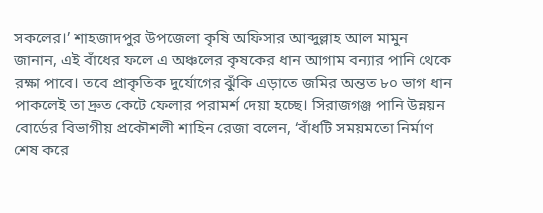সকলের।’ শাহজাদপুর উপজেলা কৃষি অফিসার আব্দুল্লাহ আল মামুন জানান, এই বাঁধের ফলে এ অঞ্চলের কৃষকের ধান আগাম বন্যার পানি থেকে রক্ষা পাবে। তবে প্রাকৃতিক দুর্যোগের ঝুঁকি এড়াতে জমির অন্তত ৮০ ভাগ ধান পাকলেই তা দ্রুত কেটে ফেলার পরামর্শ দেয়া হচ্ছে। সিরাজগঞ্জ পানি উন্নয়ন বোর্ডের বিভাগীয় প্রকৌশলী শাহিন রেজা বলেন, ‘বাঁধটি সময়মতো নির্মাণ শেষ করে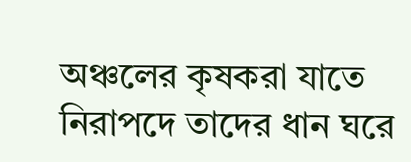অঞ্চলের কৃষকরা যাতে নিরাপদে তাদের ধান ঘরে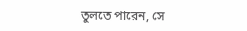তুলতে পারেন, সে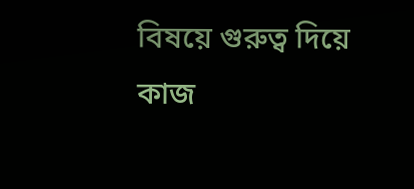বিষয়ে গুরুত্ব দিয়ে কাজ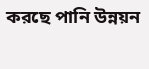করছে পানি উন্নয়ন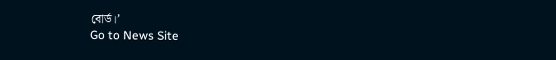বোর্ড।’
Go to News Site